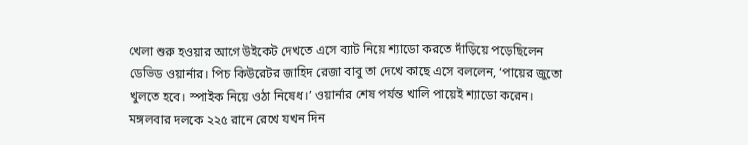খেলা শুরু হওয়ার আগে উইকেট দেখতে এসে ব্যাট নিয়ে শ্যাডো করতে দাঁড়িয়ে পড়েছিলেন ডেভিড ওয়ার্নার। পিচ কিউরেটর জাহিদ রেজা বাবু তা দেখে কাছে এসে বললেন, ‘পায়ের জুতো খুলতে হবে। স্পাইক নিয়ে ওঠা নিষেধ।’ ওয়ার্নার শেষ পর্যন্ত খালি পায়েই শ্যাডো করেন। মঙ্গলবার দলকে ২২৫ রানে রেখে যখন দিন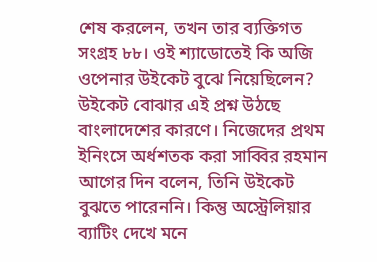শেষ করলেন, তখন তার ব্যক্তিগত সংগ্রহ ৮৮। ওই শ্যাডোতেই কি অজি ওপেনার উইকেট বুঝে নিয়েছিলেন?
উইকেট বোঝার এই প্রশ্ন উঠছে বাংলাদেশের কারণে। নিজেদের প্রথম ইনিংসে অর্ধশতক করা সাব্বির রহমান আগের দিন বলেন, তিনি উইকেট বুঝতে পারেননি। কিন্তু অস্ট্রেলিয়ার ব্যাটিং দেখে মনে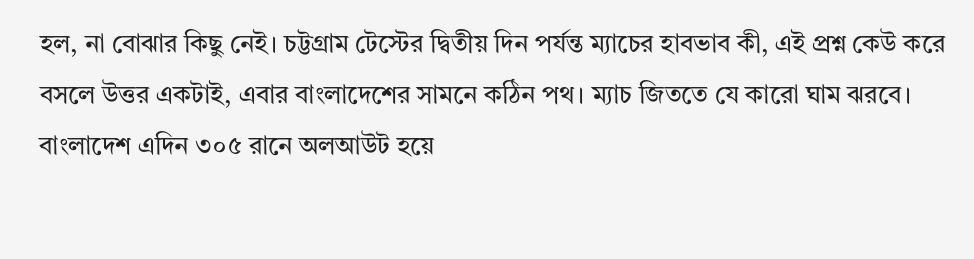হল, না বোঝার কিছু নেই। চট্টগ্রাম টেস্টের দ্বিতীয় দিন পর্যন্ত ম্যাচের হাবভাব কী, এই প্রশ্ন কেউ করে বসলে উত্তর একটাই, এবার বাংলাদেশের সামনে কঠিন পথ। ম্যাচ জিততে যে কারো ঘাম ঝরবে।
বাংলাদেশ এদিন ৩০৫ রানে অলআউট হয়ে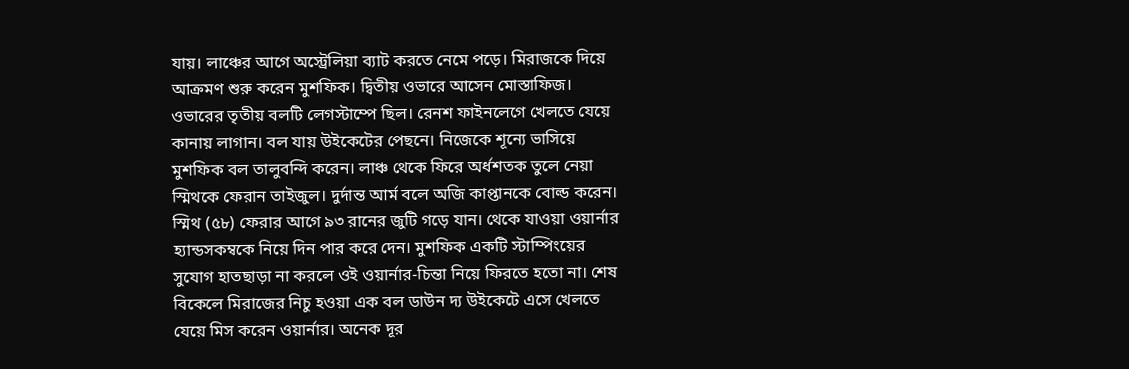যায়। লাঞ্চের আগে অস্ট্রেলিয়া ব্যাট করতে নেমে পড়ে। মিরাজকে দিয়ে আক্রমণ শুরু করেন মুশফিক। দ্বিতীয় ওভারে আসেন মোস্তাফিজ। ওভারের তৃতীয় বলটি লেগস্টাম্পে ছিল। রেনশ ফাইনলেগে খেলতে যেয়ে কানায় লাগান। বল যায় উইকেটের পেছনে। নিজেকে শূন্যে ভাসিয়ে মুশফিক বল তালুবন্দি করেন। লাঞ্চ থেকে ফিরে অর্ধশতক তুলে নেয়া স্মিথকে ফেরান তাইজুল। দুর্দান্ত আর্ম বলে অজি কাপ্তানকে বোল্ড করেন।
স্মিথ (৫৮) ফেরার আগে ৯৩ রানের জুটি গড়ে যান। থেকে যাওয়া ওয়ার্নার হ্যান্ডসকম্বকে নিয়ে দিন পার করে দেন। মুশফিক একটি স্টাম্পিংয়ের সুযোগ হাতছাড়া না করলে ওই ওয়ার্নার-চিন্তা নিয়ে ফিরতে হতো না। শেষ বিকেলে মিরাজের নিচু হওয়া এক বল ডাউন দ্য উইকেটে এসে খেলতে যেয়ে মিস করেন ওয়ার্নার। অনেক দূর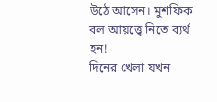উঠে আসেন। মুশফিক বল আয়ত্ত্বে নিতে ব্যর্থ হন!
দিনের খেলা যখন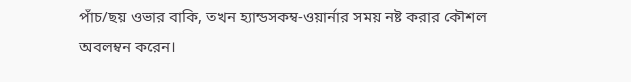পাঁচ/ছয় ওভার বাকি, তখন হ্যান্ডসকম্ব-ওয়ার্নার সময় নষ্ট করার কৌশল অবলম্বন করেন।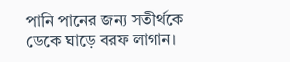পানি পানের জন্য সতীর্থকে ডেকে ঘাড়ে বরফ লাগান।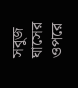সবুজ ঘাসের ওপরে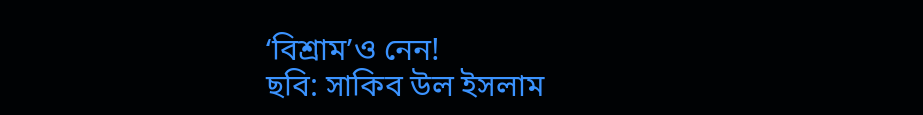‘বিশ্রাম’ও নেন!
ছবি: সাকিব উল ইসলাম